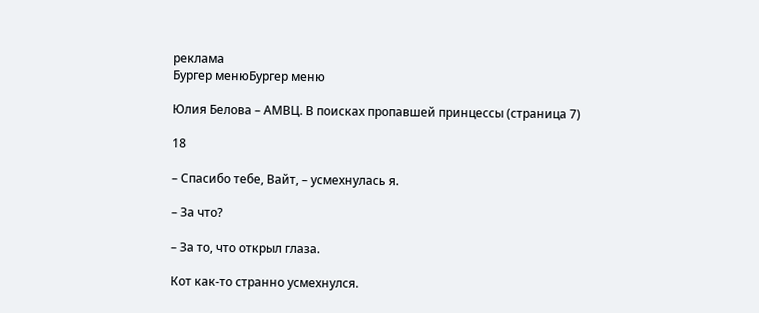реклама
Бургер менюБургер меню

Юлия Белова – АМВЦ. В поисках пропавшей принцессы (страница 7)

18

– Спасибо тебе, Вайт, – усмехнулась я.

– За что?

– За то, что открыл глаза.

Кот как-то странно усмехнулся.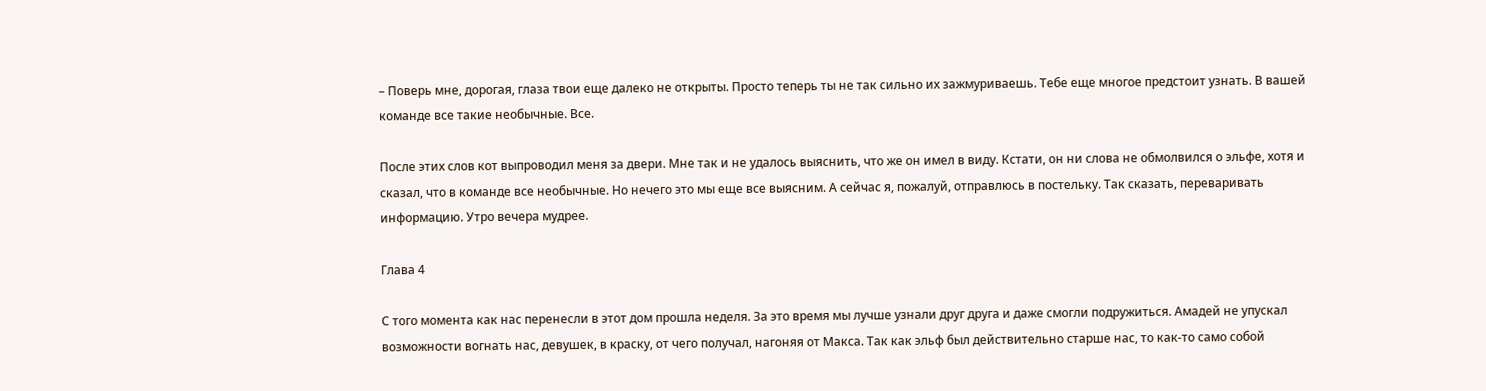– Поверь мне, дорогая, глаза твои еще далеко не открыты. Просто теперь ты не так сильно их зажмуриваешь. Тебе еще многое предстоит узнать. В вашей команде все такие необычные. Все.

После этих слов кот выпроводил меня за двери. Мне так и не удалось выяснить, что же он имел в виду. Кстати, он ни слова не обмолвился о эльфе, хотя и сказал, что в команде все необычные. Но нечего это мы еще все выясним. А сейчас я, пожалуй, отправлюсь в постельку. Так сказать, переваривать информацию. Утро вечера мудрее.

Глава 4

С того момента как нас перенесли в этот дом прошла неделя. За это время мы лучше узнали друг друга и даже смогли подружиться. Амадей не упускал возможности вогнать нас, девушек, в краску, от чего получал, нагоняя от Макса. Так как эльф был действительно старше нас, то как-то само собой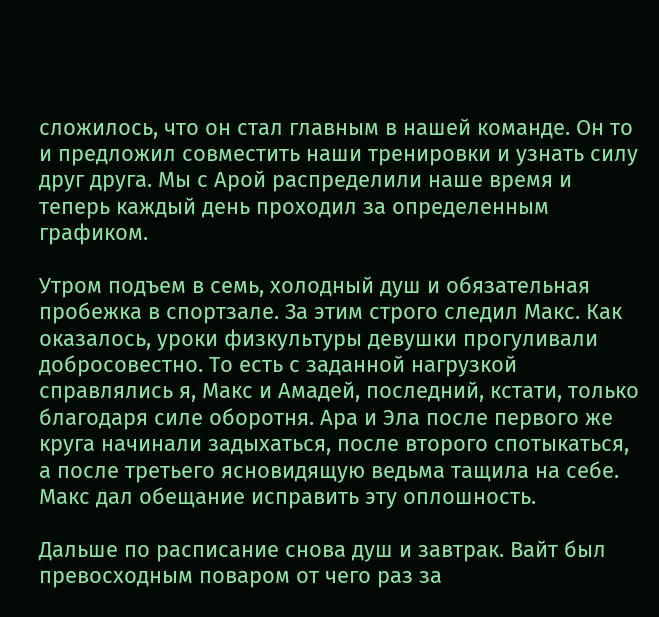сложилось, что он стал главным в нашей команде. Он то и предложил совместить наши тренировки и узнать силу друг друга. Мы с Арой распределили наше время и теперь каждый день проходил за определенным графиком.

Утром подъем в семь, холодный душ и обязательная пробежка в спортзале. За этим строго следил Макс. Как оказалось, уроки физкультуры девушки прогуливали добросовестно. То есть с заданной нагрузкой справлялись я, Макс и Амадей, последний, кстати, только благодаря силе оборотня. Ара и Эла после первого же круга начинали задыхаться, после второго спотыкаться, а после третьего ясновидящую ведьма тащила на себе. Макс дал обещание исправить эту оплошность.

Дальше по расписание снова душ и завтрак. Вайт был превосходным поваром от чего раз за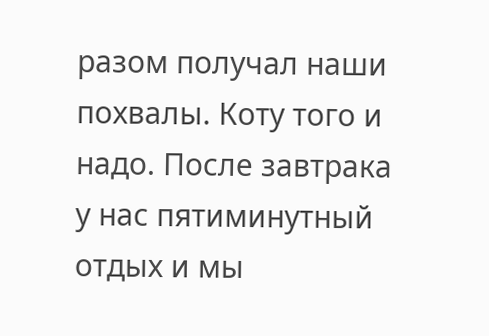разом получал наши похвалы. Коту того и надо. После завтрака у нас пятиминутный отдых и мы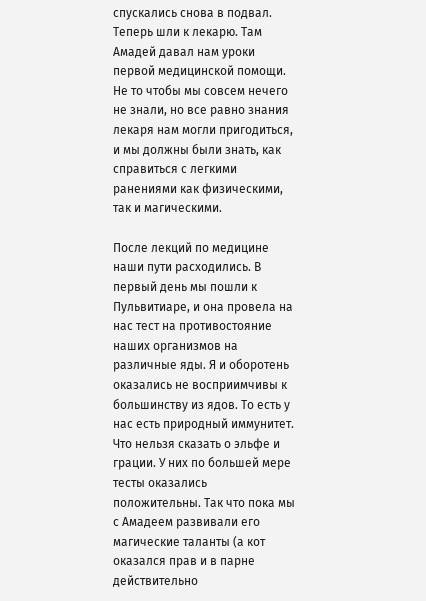спускались снова в подвал. Теперь шли к лекарю. Там Амадей давал нам уроки первой медицинской помощи. Не то чтобы мы совсем нечего не знали, но все равно знания лекаря нам могли пригодиться, и мы должны были знать, как справиться с легкими ранениями как физическими, так и магическими.

После лекций по медицине наши пути расходились. В первый день мы пошли к Пульвитиаре, и она провела на нас тест на противостояние наших организмов на различные яды. Я и оборотень оказались не восприимчивы к большинству из ядов. То есть у нас есть природный иммунитет. Что нельзя сказать о эльфе и грации. У них по большей мере тесты оказались положительны. Так что пока мы с Амадеем развивали его магические таланты (а кот оказался прав и в парне действительно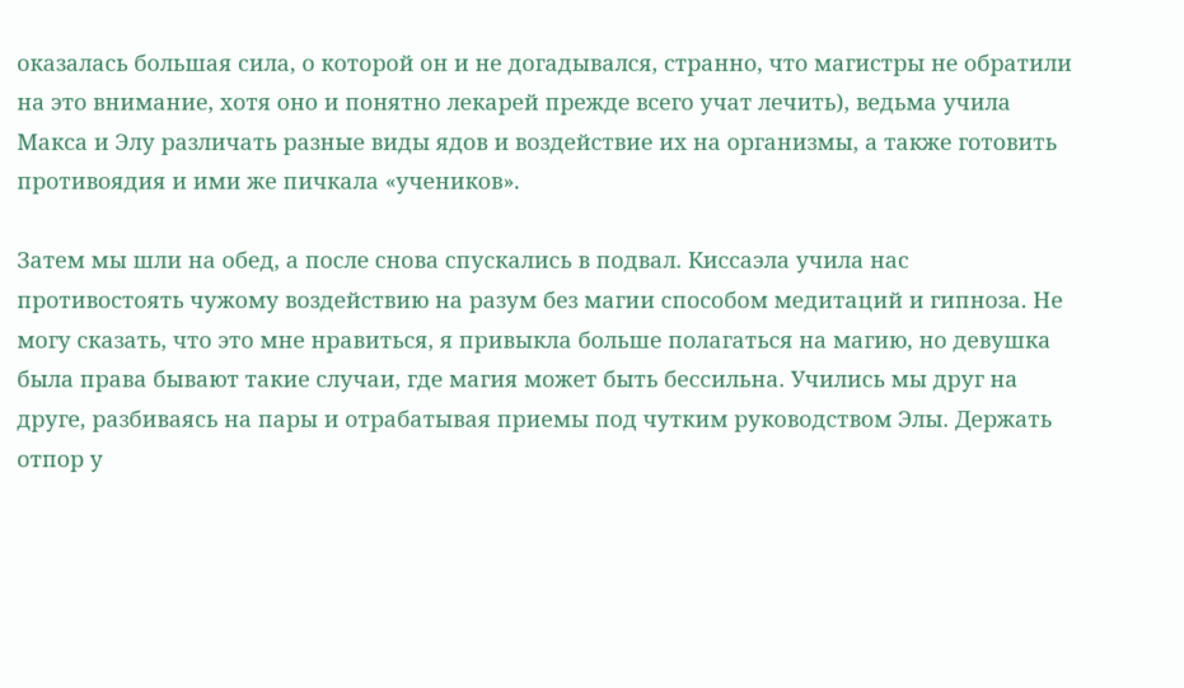оказалась большая сила, о которой он и не догадывался, странно, что магистры не обратили на это внимание, хотя оно и понятно лекарей прежде всего учат лечить), ведьма учила Макса и Элу различать разные виды ядов и воздействие их на организмы, а также готовить противоядия и ими же пичкала «учеников».

Затем мы шли на обед, а после снова спускались в подвал. Киссаэла учила нас противостоять чужому воздействию на разум без магии способом медитаций и гипноза. Не могу сказать, что это мне нравиться, я привыкла больше полагаться на магию, но девушка была права бывают такие случаи, где магия может быть бессильна. Учились мы друг на друге, разбиваясь на пары и отрабатывая приемы под чутким руководством Элы. Держать отпор у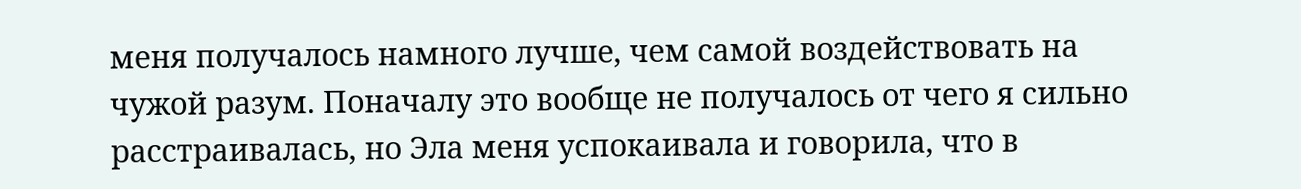меня получалось намного лучше, чем самой воздействовать на чужой разум. Поначалу это вообще не получалось от чего я сильно расстраивалась, но Эла меня успокаивала и говорила, что в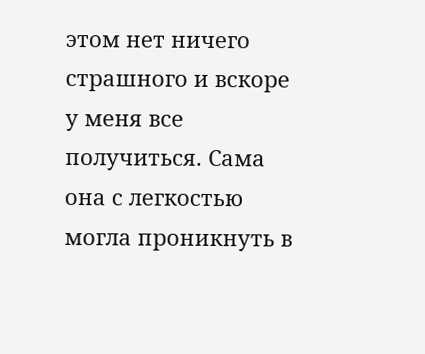этом нет ничего страшного и вскоре у меня все получиться. Сама она с легкостью могла проникнуть в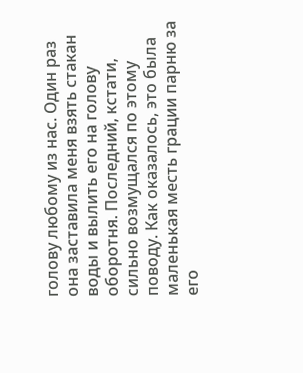голову любому из нас. Один раз она заставила меня взять стакан воды и вылить его на голову оборотня. Последний, кстати, сильно возмущался по этому поводу. Как оказалось, это была маленькая месть грации парню за его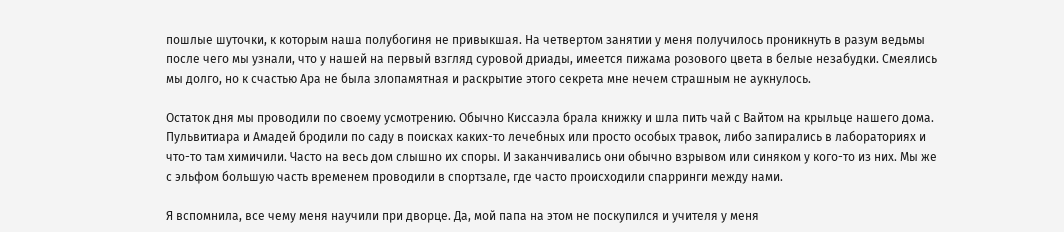пошлые шуточки, к которым наша полубогиня не привыкшая. На четвертом занятии у меня получилось проникнуть в разум ведьмы после чего мы узнали, что у нашей на первый взгляд суровой дриады, имеется пижама розового цвета в белые незабудки. Смеялись мы долго, но к счастью Ара не была злопамятная и раскрытие этого секрета мне нечем страшным не аукнулось.

Остаток дня мы проводили по своему усмотрению. Обычно Киссаэла брала книжку и шла пить чай с Вайтом на крыльце нашего дома. Пульвитиара и Амадей бродили по саду в поисках каких-то лечебных или просто особых травок, либо запирались в лабораториях и что-то там химичили. Часто на весь дом слышно их споры. И заканчивались они обычно взрывом или синяком у кого-то из них. Мы же с эльфом большую часть временем проводили в спортзале, где часто происходили спарринги между нами.

Я вспомнила, все чему меня научили при дворце. Да, мой папа на этом не поскупился и учителя у меня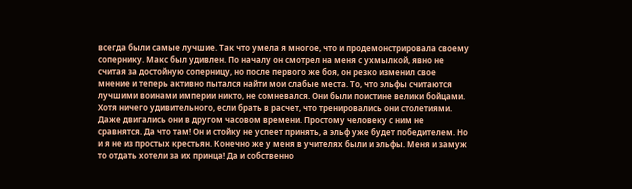всегда были самые лучшие. Так что умела я многое, что и продемонстрировала своему сопернику. Макс был удивлен. По началу он смотрел на меня с ухмылкой, явно не считая за достойную соперницу, но после первого же боя, он резко изменил свое мнение и теперь активно пытался найти мои слабые места. То, что эльфы считаются лучшими воинами империи никто, не сомневался. Они были поистине велики бойцами. Хотя ничего удивительного, если брать в расчет, что тренировались они столетиями. Даже двигались они в другом часовом времени. Простому человеку с ним не сравнятся. Да что там! Он и стойку не успеет принять, а эльф уже будет победителем. Но и я не из простых крестьян. Конечно же у меня в учителях были и эльфы. Меня и замуж то отдать хотели за их принца! Да и собственно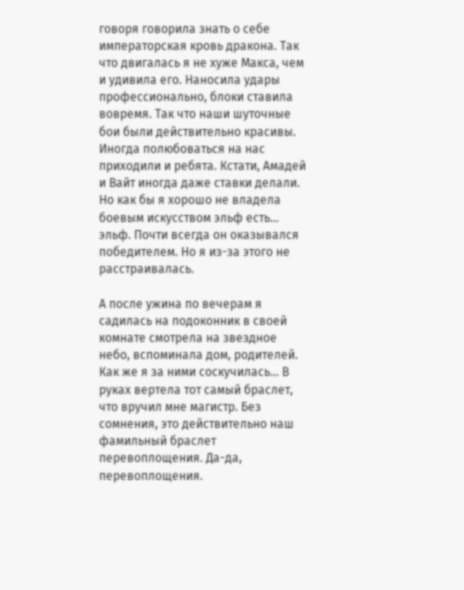говоря говорила знать о себе императорская кровь дракона. Так что двигалась я не хуже Макса, чем и удивила его. Наносила удары профессионально, блоки ставила вовремя. Так что наши шуточные бои были действительно красивы. Иногда полюбоваться на нас приходили и ребята. Кстати, Амадей и Вайт иногда даже ставки делали. Но как бы я хорошо не владела боевым искусством эльф есть… эльф. Почти всегда он оказывался победителем. Но я из-за этого не расстраивалась.

А после ужина по вечерам я садилась на подоконник в своей комнате смотрела на звездное небо, вспоминала дом, родителей. Как же я за ними соскучилась… В руках вертела тот самый браслет, что вручил мне магистр. Без сомнения, это действительно наш фамильный браслет перевоплощения. Да-да, перевоплощения.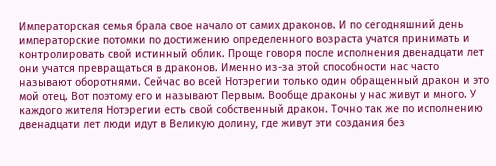Императорская семья брала свое начало от самих драконов. И по сегодняшний день императорские потомки по достижению определенного возраста учатся принимать и контролировать свой истинный облик. Проще говоря после исполнения двенадцати лет они учатся превращаться в драконов. Именно из-за этой способности нас часто называют оборотнями. Сейчас во всей Нотэрегии только один обращенный дракон и это мой отец. Вот поэтому его и называют Первым. Вообще драконы у нас живут и много. У каждого жителя Нотэрегии есть свой собственный дракон. Точно так же по исполнению двенадцати лет люди идут в Великую долину, где живут эти создания без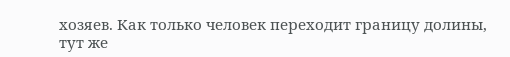хозяев. Как только человек переходит границу долины, тут же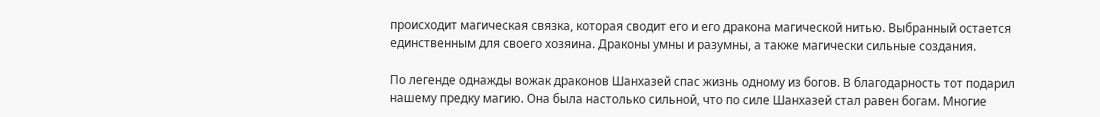происходит магическая связка, которая сводит его и его дракона магической нитью. Выбранный остается единственным для своего хозяина. Драконы умны и разумны, а также магически сильные создания.

По легенде однажды вожак драконов Шанхазей спас жизнь одному из богов. В благодарность тот подарил нашему предку магию. Она была настолько сильной, что по силе Шанхазей стал равен богам. Многие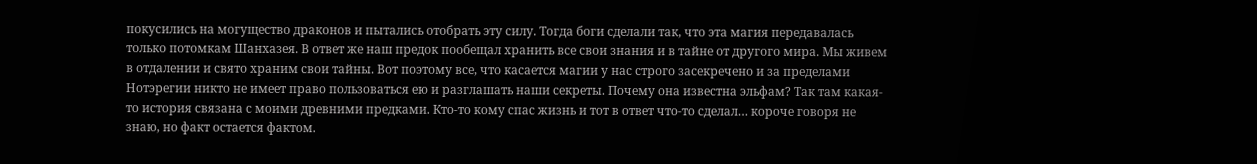покусились на могущество драконов и пытались отобрать эту силу. Тогда боги сделали так, что эта магия передавалась только потомкам Шанхазея. В ответ же наш предок пообещал хранить все свои знания и в тайне от другого мира. Мы живем в отдалении и свято храним свои тайны. Вот поэтому все, что касается магии у нас строго засекречено и за пределами Нотэрегии никто не имеет право пользоваться ею и разглашать наши секреты. Почему она известна эльфам? Так там какая-то история связана с моими древними предками. Кто-то кому спас жизнь и тот в ответ что-то сделал… короче говоря не знаю, но факт остается фактом.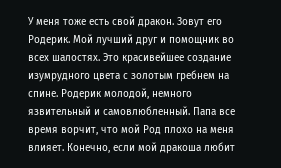У меня тоже есть свой дракон. Зовут его Родерик. Мой лучший друг и помощник во всех шалостях. Это красивейшее создание изумрудного цвета с золотым гребнем на спине. Родерик молодой, немного язвительный и самовлюбленный. Папа все время ворчит, что мой Род плохо на меня влияет. Конечно, если мой дракоша любит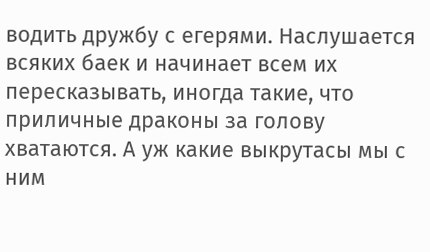водить дружбу с егерями. Наслушается всяких баек и начинает всем их пересказывать, иногда такие, что приличные драконы за голову хватаются. А уж какие выкрутасы мы с ним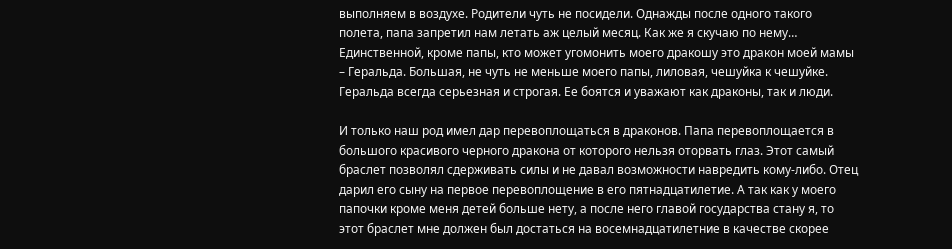выполняем в воздухе. Родители чуть не посидели. Однажды после одного такого полета, папа запретил нам летать аж целый месяц. Как же я скучаю по нему… Единственной, кроме папы, кто может угомонить моего дракошу это дракон моей мамы – Геральда. Большая, не чуть не меньше моего папы, лиловая, чешуйка к чешуйке. Геральда всегда серьезная и строгая. Ее боятся и уважают как драконы, так и люди.

И только наш род имел дар перевоплощаться в драконов. Папа перевоплощается в большого красивого черного дракона от которого нельзя оторвать глаз. Этот самый браслет позволял сдерживать силы и не давал возможности навредить кому-либо. Отец дарил его сыну на первое перевоплощение в его пятнадцатилетие. А так как у моего папочки кроме меня детей больше нету, а после него главой государства стану я, то этот браслет мне должен был достаться на восемнадцатилетние в качестве скорее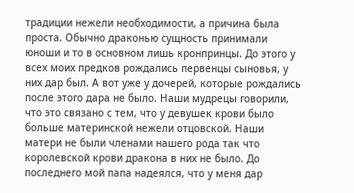традиции нежели необходимости, а причина была проста. Обычно драконью сущность принимали юноши и то в основном лишь кронпринцы. До этого у всех моих предков рождались первенцы сыновья, у них дар был. А вот уже у дочерей, которые рождались после этого дара не было. Наши мудрецы говорили, что это связано с тем, что у девушек крови было больше материнской нежели отцовской. Наши матери не были членами нашего рода так что королевской крови дракона в них не было. До последнего мой папа надеялся, что у меня дар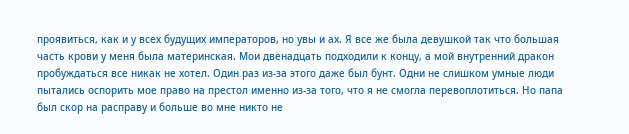проявиться, как и у всех будущих императоров, но увы и ах. Я все же была девушкой так что большая часть крови у меня была материнская. Мои двенадцать подходили к концу, а мой внутренний дракон пробуждаться все никак не хотел. Один раз из-за этого даже был бунт. Одни не слишком умные люди пытались оспорить мое право на престол именно из-за того, что я не смогла перевоплотиться. Но папа был скор на расправу и больше во мне никто не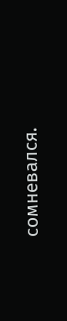сомневался.